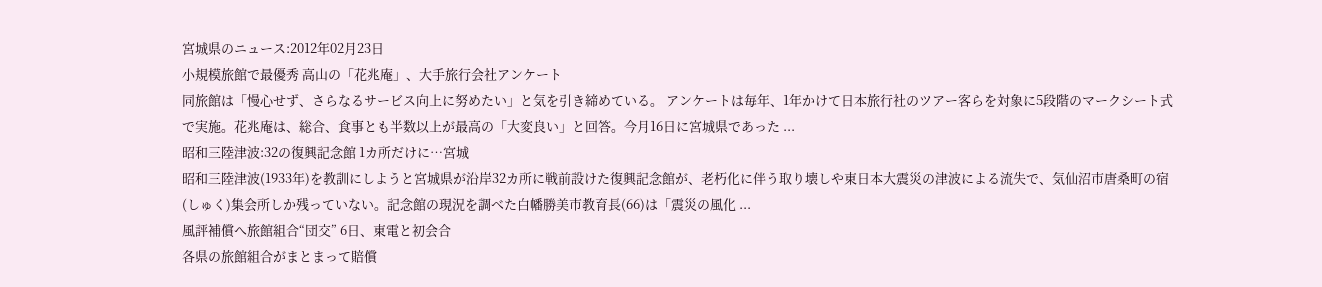宮城県のニュース:2012年02月23日
小規模旅館で最優秀 高山の「花兆庵」、大手旅行会社アンケート
同旅館は「慢心せず、さらなるサービス向上に努めたい」と気を引き締めている。 アンケートは毎年、1年かけて日本旅行社のツアー客らを対象に5段階のマークシート式で実施。花兆庵は、総合、食事とも半数以上が最高の「大変良い」と回答。今月16日に宮城県であった ...
昭和三陸津波:32の復興記念館 1カ所だけに…宮城
昭和三陸津波(1933年)を教訓にしようと宮城県が沿岸32カ所に戦前設けた復興記念館が、老朽化に伴う取り壊しや東日本大震災の津波による流失で、気仙沼市唐桑町の宿(しゅく)集会所しか残っていない。記念館の現況を調べた白幡勝美市教育長(66)は「震災の風化 ...
風評補償へ旅館組合“団交” 6日、東電と初会合
各県の旅館組合がまとまって賠償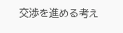交渉を進める考え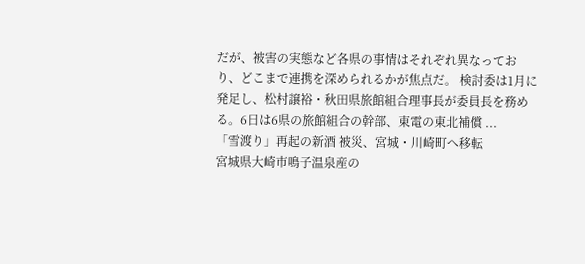だが、被害の実態など各県の事情はそれぞれ異なっており、どこまで連携を深められるかが焦点だ。 検討委は1月に発足し、松村譲裕・秋田県旅館組合理事長が委員長を務める。6日は6県の旅館組合の幹部、東電の東北補償 ...
「雪渡り」再起の新酒 被災、宮城・川崎町へ移転
宮城県大崎市鳴子温泉産の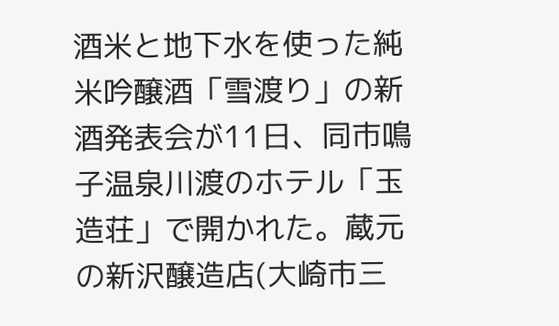酒米と地下水を使った純米吟醸酒「雪渡り」の新酒発表会が11日、同市鳴子温泉川渡のホテル「玉造荘」で開かれた。蔵元の新沢醸造店(大崎市三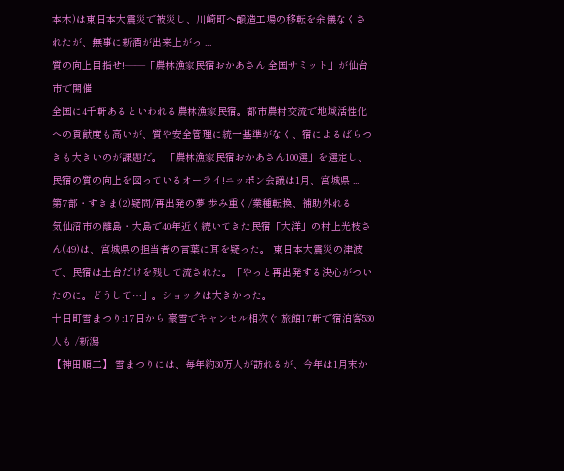本木)は東日本大震災で被災し、川崎町へ醸造工場の移転を余儀なくされたが、無事に新酒が出来上がっ ...
質の向上目指せ!――「農林漁家民宿おかあさん 全国サミット」が仙台市で開催
全国に4千軒あるといわれる農林漁家民宿。都市農村交流で地域活性化への貢献度も高いが、質や安全管理に統一基準がなく、宿によるばらつきも大きいのが課題だ。 「農林漁家民宿おかあさん100選」を選定し、民宿の質の向上を図っているオーライ!ニッポン会議は1月、宮城県 ...
第7部・すきま(2)疑問/再出発の夢 歩み重く/業種転換、補助外れる
気仙沼市の離島・大島で40年近く続いてきた民宿「大洋」の村上光枝さん(49)は、宮城県の担当者の言葉に耳を疑った。 東日本大震災の津波で、民宿は土台だけを残して流された。「やっと再出発する決心がついたのに。どうして…」。ショックは大きかった。
十日町雪まつり:17日から 豪雪でキャンセル相次ぐ 旅館17軒で宿泊客530人も /新潟
【神田順二】 雪まつりには、毎年約30万人が訪れるが、今年は1月末か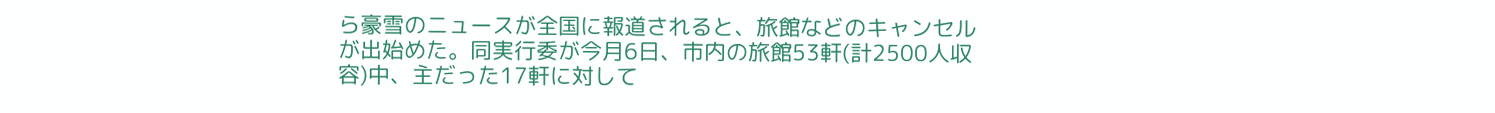ら豪雪のニュースが全国に報道されると、旅館などのキャンセルが出始めた。同実行委が今月6日、市内の旅館53軒(計2500人収容)中、主だった17軒に対して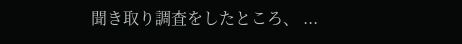聞き取り調査をしたところ、 ...